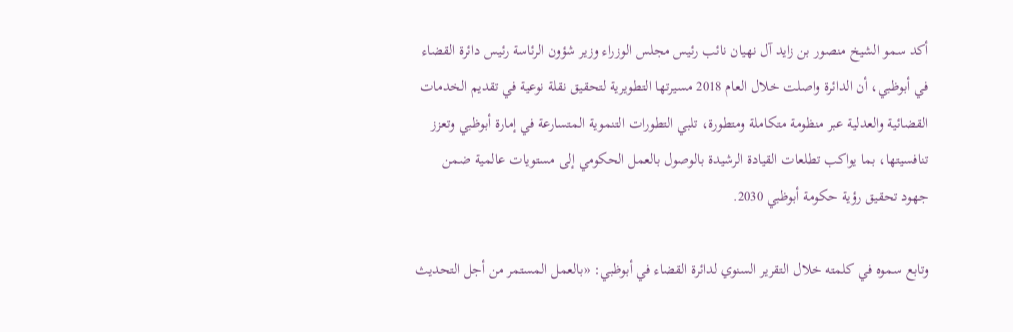أكد سمو الشيخ منصور بن زايد آل نهيان نائب رئيس مجلس الوزراء وزير شؤون الرئاسة رئيس دائرة القضاء في أبوظبي، أن الدائرة واصلت خلال العام 2018 مسيرتها التطويرية لتحقيق نقلة نوعية في تقديم الخدمات القضائية والعدلية عبر منظومة متكاملة ومتطورة، تلبي التطورات التنموية المتسارعة في إمارة أبوظبي وتعزز تنافسيتها، بما يواكب تطلعات القيادة الرشيدة بالوصول بالعمل الحكومي إلى مستويات عالمية ضمن جهود تحقيق رؤية حكومة أبوظبي 2030.

وتابع سموه في كلمته خلال التقرير السنوي لدائرة القضاء في أبوظبي: «بالعمل المستمر من أجل التحديث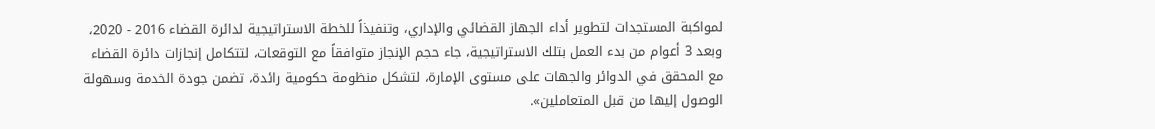لمواكبة المستجدات لتطوير أداء الجهاز القضائي والإداري، وتنفيذاً للخطة الاستراتيجية لدائرة القضاء 2016 - 2020، وبعد 3 أعوام من بدء العمل بتلك الاستراتيجية، جاء حجم الإنجاز متوافقاً مع التوقعات، لتتكامل إنجازات دائرة القضاء مع المحقق في الدوائر والجهات على مستوى الإمارة، لتشكل منظومة حكومية رائدة، تضمن جودة الخدمة وسهولة الوصول إليها من قبل المتعاملين».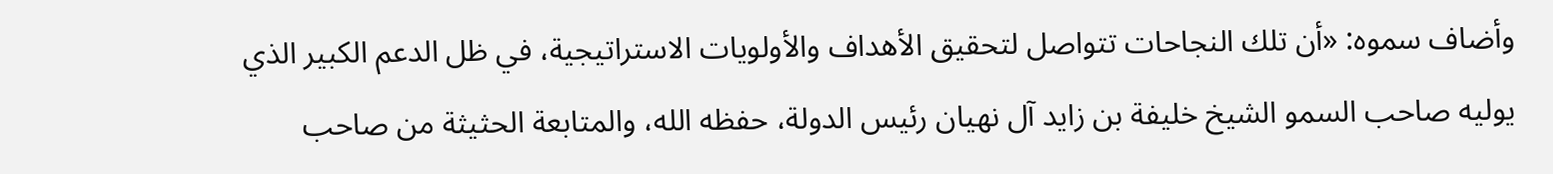وأضاف سموه: «أن تلك النجاحات تتواصل لتحقيق الأهداف والأولويات الاستراتيجية، في ظل الدعم الكبير الذي يوليه صاحب السمو الشيخ خليفة بن زايد آل نهيان رئيس الدولة، حفظه الله، والمتابعة الحثيثة من صاحب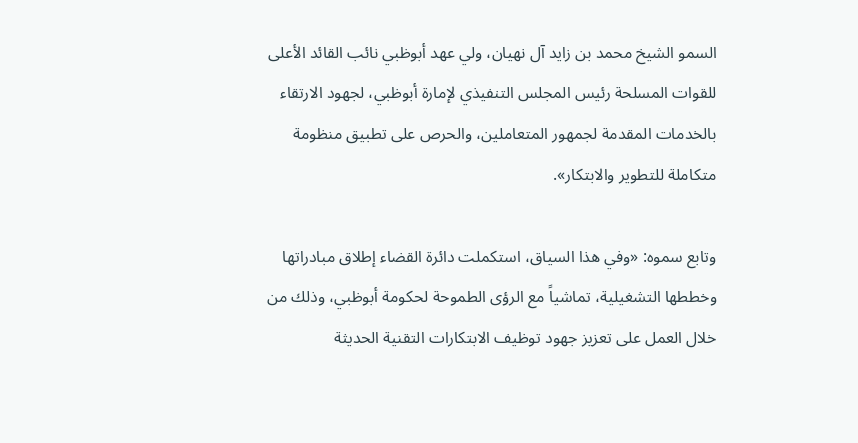السمو الشيخ محمد بن زايد آل نهيان، ولي عهد أبوظبي نائب القائد الأعلى للقوات المسلحة رئيس المجلس التنفيذي لإمارة أبوظبي، لجهود الارتقاء بالخدمات المقدمة لجمهور المتعاملين، والحرص على تطبيق منظومة متكاملة للتطوير والابتكار».

وتابع سموه: «وفي هذا السياق، استكملت دائرة القضاء إطلاق مبادراتها وخططها التشغيلية، تماشياً مع الرؤى الطموحة لحكومة أبوظبي، وذلك من خلال العمل على تعزيز جهود توظيف الابتكارات التقنية الحديثة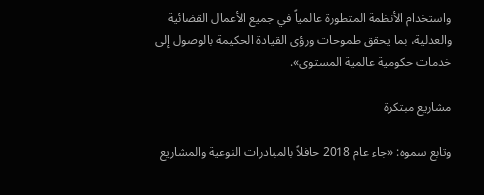واستخدام الأنظمة المتطورة عالمياً في جميع الأعمال القضائية والعدلية، بما يحقق طموحات ورؤى القيادة الحكيمة بالوصول إلى خدمات حكومية عالمية المستوى».

مشاريع مبتكرة

وتابع سموه: «جاء عام 2018 حافلاً بالمبادرات النوعية والمشاريع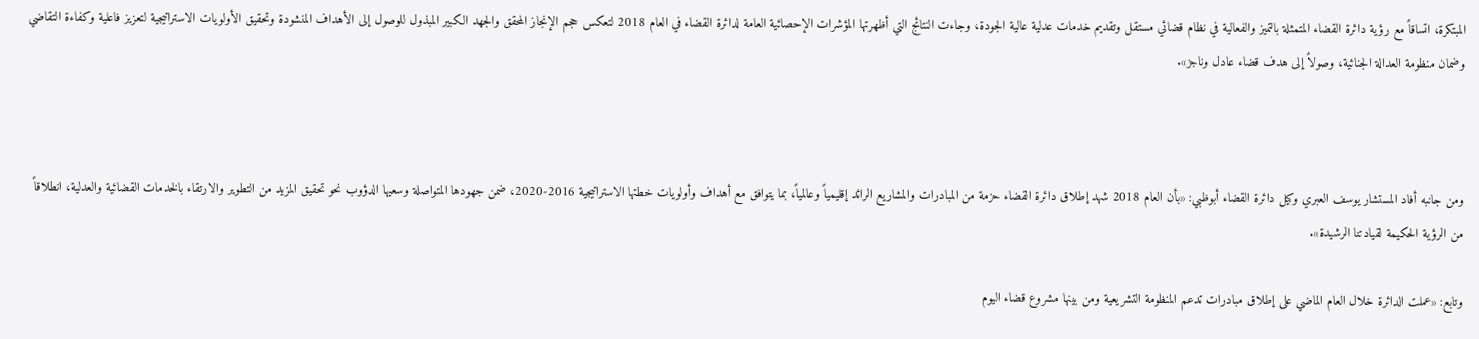المبتكرة، اتساقاً مع رؤية دائرة القضاء المتمثلة بالتميز والفعالية في نظام قضائي مستقل وتقديم خدمات عدلية عالية الجودة، وجاءت النتائج التي أظهرتها المؤشرات الإحصائية العامة لدائرة القضاء في العام 2018 لتعكس حجم الإنجاز المحقق والجهد الكبير المبذول للوصول إلى الأهداف المنشودة وتحقيق الأولويات الاستراتيجية لتعزيز فاعلية وكفاءة التقاضي وضمان منظومة العدالة الجنائية، وصولاً إلى هدف قضاء عادل وناجز».



ومن جانبه أفاد المستشار يوسف العبري وكيل دائرة القضاء أبوظبي: «بأن العام 2018 شهد إطلاق دائرة القضاء حزمة من المبادرات والمشاريع الرائد إقليمياً وعالمياً، بما يتوافق مع أهداف وأولويات خطتها الاستراتيجية 2016-2020، ضمن جهودها المتواصلة وسعيها الدؤوب نحو تحقيق المزيد من التطوير والارتقاء بالخدمات القضائية والعدلية، انطلاقاً من الرؤية الحكيمة لقيادتنا الرشيدة».

وتابع: «عملت الدائرة خلال العام الماضي على إطلاق مبادرات تدعم المنظومة التشريعية ومن بينها مشروع قضاء اليوم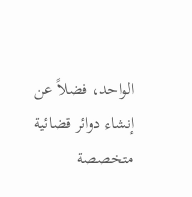الواحد، فضلاً عن إنشاء دوائر قضائية متخصصة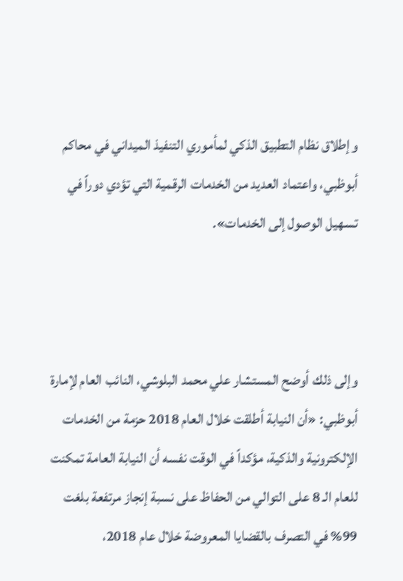وإطلاق نظام التطبيق الذكي لمأموري التنفيذ الميداني في محاكم أبوظبي، واعتماد العديد من الخدمات الرقمية التي تؤدي دوراً في تسهيل الوصول إلى الخدمات».



وإلى ذلك أوضح المستشار علي محمد البلوشي، النائب العام لإمارة أبوظبي: «أن النيابة أطلقت خلال العام 2018 حزمة من الخدمات الإلكترونية والذكية، مؤكداً في الوقت نفسه أن النيابة العامة تمكنت للعام الـ 8 على التوالي من الحفاظ على نسبة إنجاز مرتفعة بلغت 99% في التصرف بالقضايا المعروضة خلال عام 2018،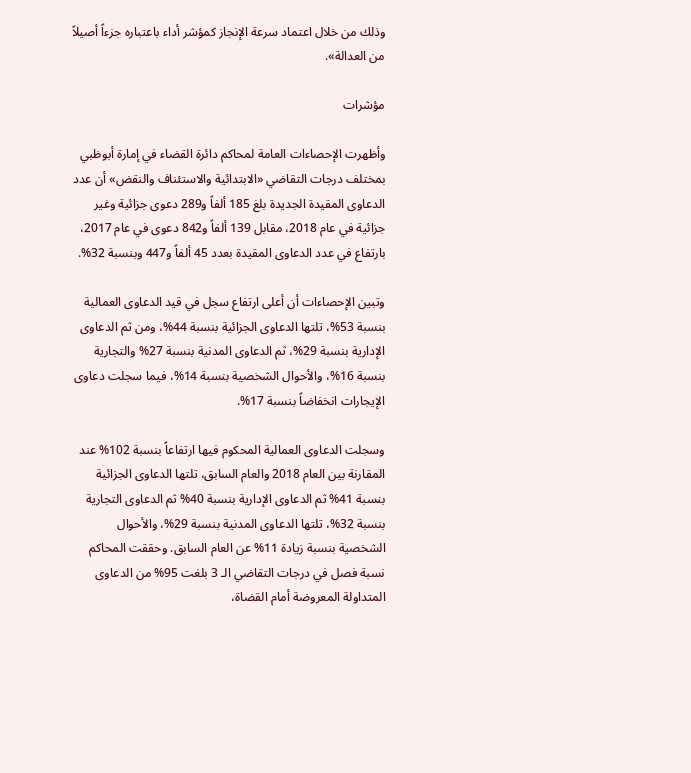وذلك من خلال اعتماد سرعة الإنجاز كمؤشر أداء باعتباره جزءاً أصيلاً من العدالة».

مؤشرات

وأظهرت الإحصاءات العامة لمحاكم دائرة القضاء في إمارة أبوظبي بمختلف درجات التقاضي «الابتدائية والاستئناف والنقض» أن عدد الدعاوى المقيدة الجديدة بلغ 185 ألفاً و289 دعوى جزائية وغير جزائية في عام 2018، مقابل 139 ألفاً و842 دعوى في عام 2017، بارتفاع في عدد الدعاوى المقيدة بعدد 45 ألفاً و447 وبنسبة 32%.

وتبين الإحصاءات أن أعلى ارتفاع سجل في قيد الدعاوى العمالية بنسبة 53%، تلتها الدعاوى الجزائية بنسبة 44%، ومن ثم الدعاوى الإدارية بنسبة 29%، ثم الدعاوى المدنية بنسبة 27% والتجارية بنسبة 16%، والأحوال الشخصية بنسبة 14%، فيما سجلت دعاوى الإيجارات انخفاضاً بنسبة 17%.

وسجلت الدعاوى العمالية المحكوم فيها ارتفاعاً بنسبة 102% عند المقارنة بين العام 2018 والعام السابق، تلتها الدعاوى الجزائية بنسبة 41% ثم الدعاوى الإدارية بنسبة 40% ثم الدعاوى التجارية بنسبة 32%، تلتها الدعاوى المدنية بنسبة 29%، والأحوال الشخصية بنسبة زيادة 11% عن العام السابق. وحققت المحاكم نسبة فصل في درجات التقاضي الـ 3 بلغت 95% من الدعاوى المتداولة المعروضة أمام القضاة،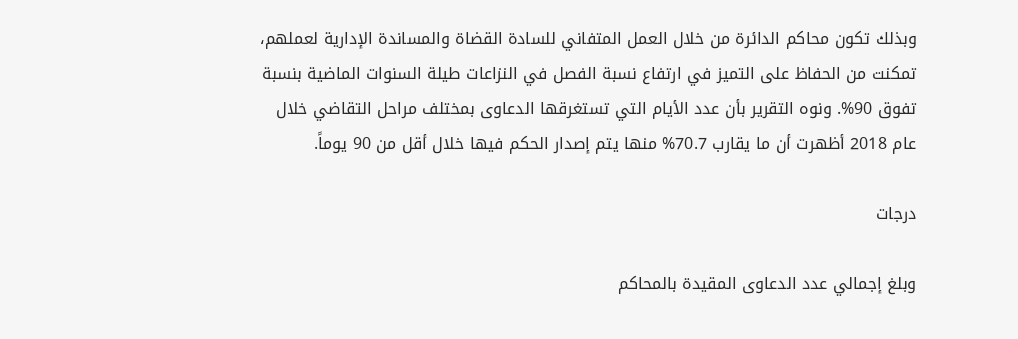وبذلك تكون محاكم الدائرة من خلال العمل المتفاني للسادة القضاة والمساندة الإدارية لعملهم، تمكنت من الحفاظ على التميز في ارتفاع نسبة الفصل في النزاعات طيلة السنوات الماضية بنسبة تفوق 90%. ونوه التقرير بأن عدد الأيام التي تستغرقها الدعاوى بمختلف مراحل التقاضي خلال عام 2018 أظهرت أن ما يقارب 70.7% منها يتم إصدار الحكم فيها خلال أقل من 90 يوماً.

درجات

وبلغ إجمالي عدد الدعاوى المقيدة بالمحاكم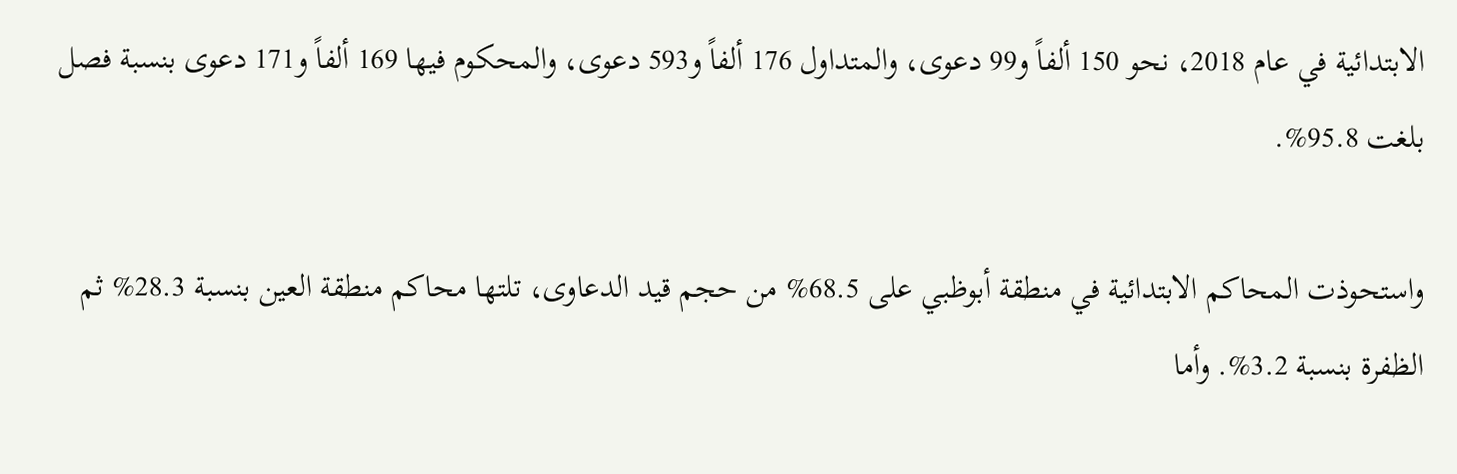الابتدائية في عام 2018، نحو 150 ألفاً و99 دعوى، والمتداول 176 ألفاً و593 دعوى، والمحكوم فيها 169 ألفاً و171 دعوى بنسبة فصل بلغت 95.8%.

واستحوذت المحاكم الابتدائية في منطقة أبوظبي على 68.5% من حجم قيد الدعاوى، تلتها محاكم منطقة العين بنسبة 28.3% ثم الظفرة بنسبة 3.2%. وأما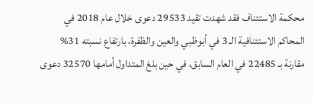محكمة الاستئناف فقد شهدت تقيد 29533 دعوى خلال عام 2018 في المحاكم الاستئنافية الـ 3 في أبوظبي والعين والظفرة، بارتفاع نسبته 31% مقارنة بـ 22485 في العام السابق، في حين بلغ المتداول أمامها 32570 دعوى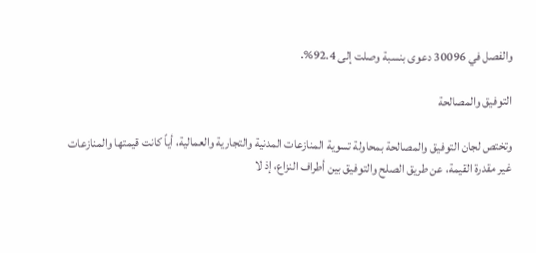والفصل في 30096 دعوى بنسبة وصلت إلى 92.4%.

التوفيق والمصالحة

وتختص لجان التوفيق والمصالحة بمحاولة تسوية المنازعات المدنية والتجارية والعمالية، أياً كانت قيمتها والمنازعات غير مقدرة القيمة، عن طريق الصلح والتوفيق بين أطراف النزاع، إذ لا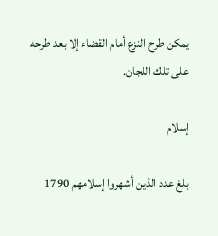يمكن طرح النزع أمام القضاء إلا بعد طرحه على تلك اللجان.

إسلام

بلغ عدد الذين أشهروا إسلامهم 1790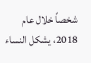شخصاً خلال عام 2018، يشكل النساء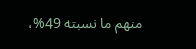منهم ما نسبته 49%،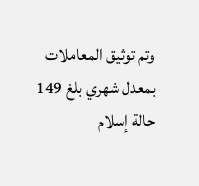وتم توثيق المعاملات بمعدل شهري بلغ 149 حالة إسلام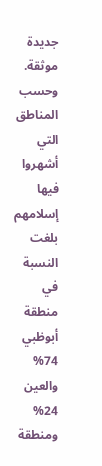جديدة موثقة. وحسب المناطق التي أشهروا فيها إسلامهم بلغت النسبة في منطقة أبوظبي 74% والعين 24% ومنطقة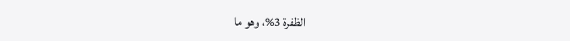الظفرة 3%، وهو ما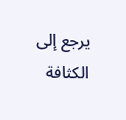يرجع إلى الكثافة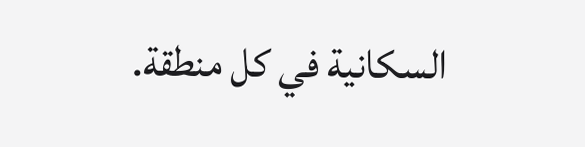السكانية في كل منطقة.